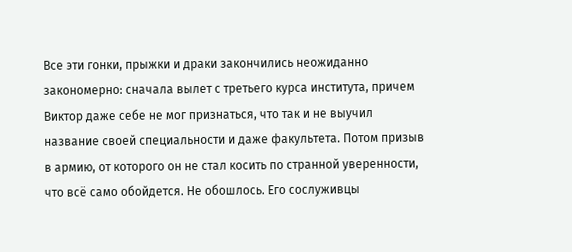Все эти гонки, прыжки и драки закончились неожиданно закономерно: сначала вылет с третьего курса института, причем Виктор даже себе не мог признаться, что так и не выучил название своей специальности и даже факультета. Потом призыв в армию, от которого он не стал косить по странной уверенности, что всё само обойдется. Не обошлось. Его сослуживцы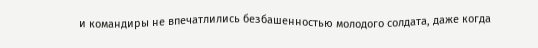и командиры не впечатлились безбашенностью молодого солдата, даже когда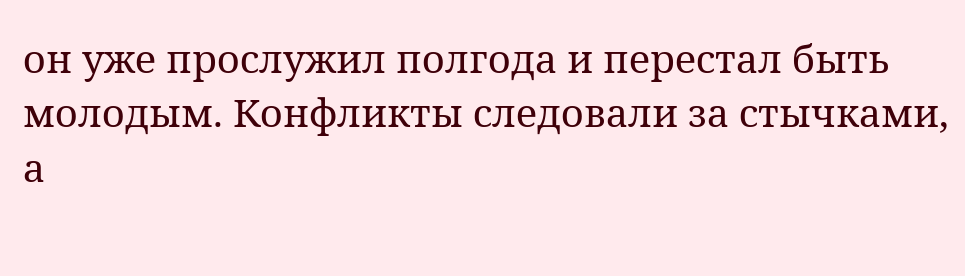он уже прослужил полгода и перестал быть молодым. Конфликты следовали за стычками, а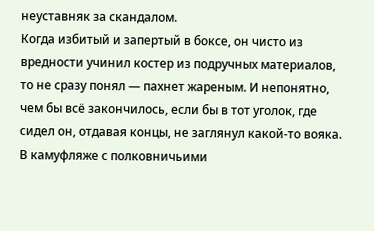неуставняк за скандалом.
Когда избитый и запертый в боксе, он чисто из вредности учинил костер из подручных материалов, то не сразу понял — пахнет жареным. И непонятно, чем бы всё закончилось, если бы в тот уголок, где сидел он, отдавая концы, не заглянул какой-то вояка. В камуфляже с полковничьими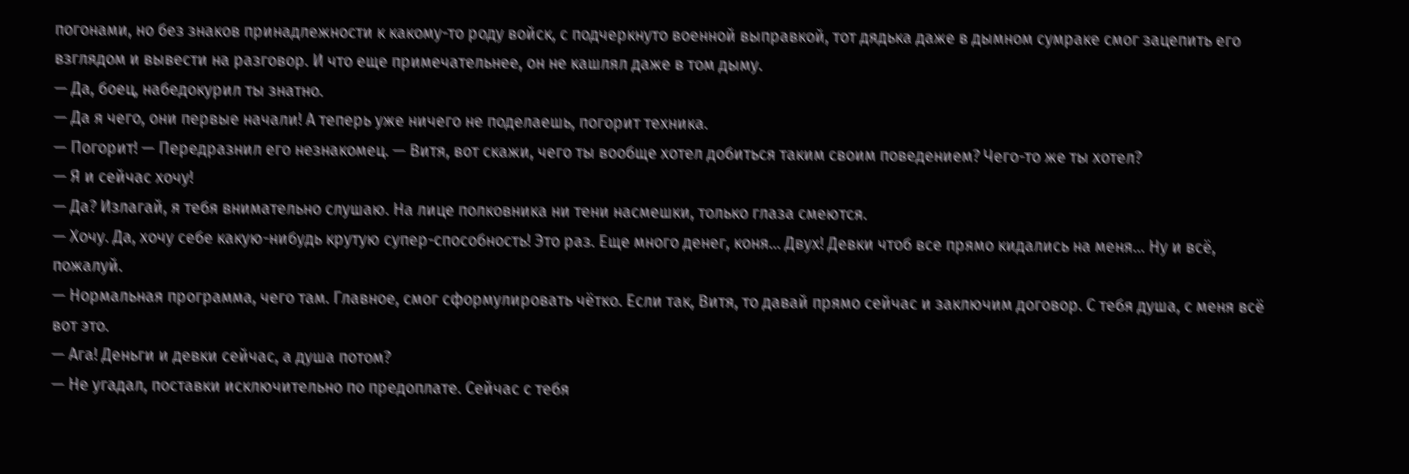погонами, но без знаков принадлежности к какому-то роду войск, с подчеркнуто военной выправкой, тот дядька даже в дымном сумраке смог зацепить его взглядом и вывести на разговор. И что еще примечательнее, он не кашлял даже в том дыму.
— Да, боец, набедокурил ты знатно.
— Да я чего, они первые начали! А теперь уже ничего не поделаешь, погорит техника.
— Погорит! — Передразнил его незнакомец. — Витя, вот скажи, чего ты вообще хотел добиться таким своим поведением? Чего-то же ты хотел?
— Я и сейчас хочу!
— Да? Излагай, я тебя внимательно слушаю. На лице полковника ни тени насмешки, только глаза смеются.
— Хочу. Да, хочу себе какую-нибудь крутую супер-способность! Это раз. Еще много денег, коня… Двух! Девки чтоб все прямо кидались на меня… Ну и всё, пожалуй.
— Нормальная программа, чего там. Главное, смог сформулировать чётко. Если так, Витя, то давай прямо сейчас и заключим договор. С тебя душа, с меня всё вот это.
— Ага! Деньги и девки сейчас, а душа потом?
— Не угадал, поставки исключительно по предоплате. Сейчас с тебя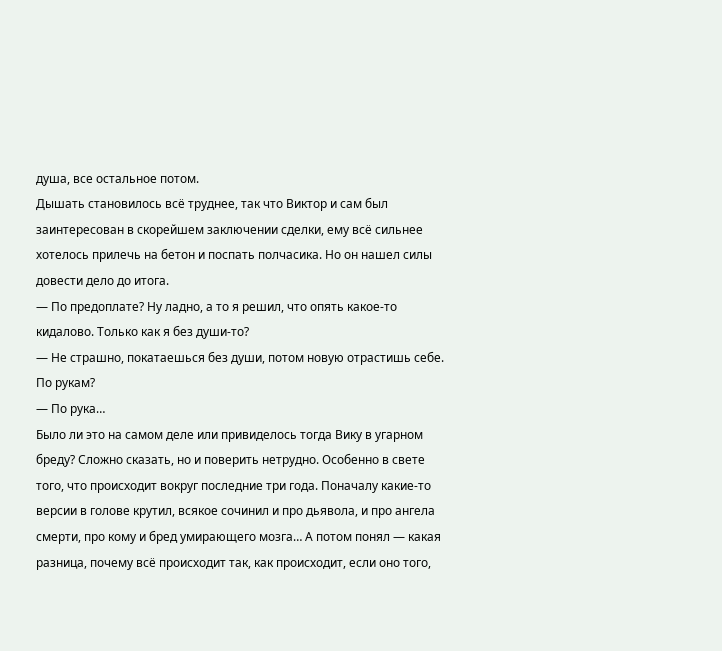душа, все остальное потом.
Дышать становилось всё труднее, так что Виктор и сам был заинтересован в скорейшем заключении сделки, ему всё сильнее хотелось прилечь на бетон и поспать полчасика. Но он нашел силы довести дело до итога.
— По предоплате? Ну ладно, а то я решил, что опять какое-то кидалово. Только как я без души-то?
— Не страшно, покатаешься без души, потом новую отрастишь себе. По рукам?
— По рука…
Было ли это на самом деле или привиделось тогда Вику в угарном бреду? Сложно сказать, но и поверить нетрудно. Особенно в свете того, что происходит вокруг последние три года. Поначалу какие-то версии в голове крутил, всякое сочинил и про дьявола, и про ангела смерти, про кому и бред умирающего мозга… А потом понял — какая разница, почему всё происходит так, как происходит, если оно того,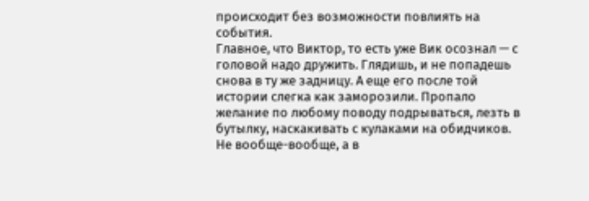происходит без возможности повлиять на события.
Главное, что Виктор, то есть уже Вик осознал — с головой надо дружить. Глядишь, и не попадешь снова в ту же задницу. А еще его после той истории слегка как заморозили. Пропало желание по любому поводу подрываться, лезть в бутылку, наскакивать с кулаками на обидчиков. Не вообще-вообще, а в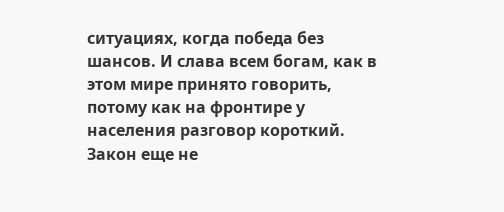ситуациях, когда победа без шансов. И слава всем богам, как в этом мире принято говорить, потому как на фронтире у населения разговор короткий. Закон еще не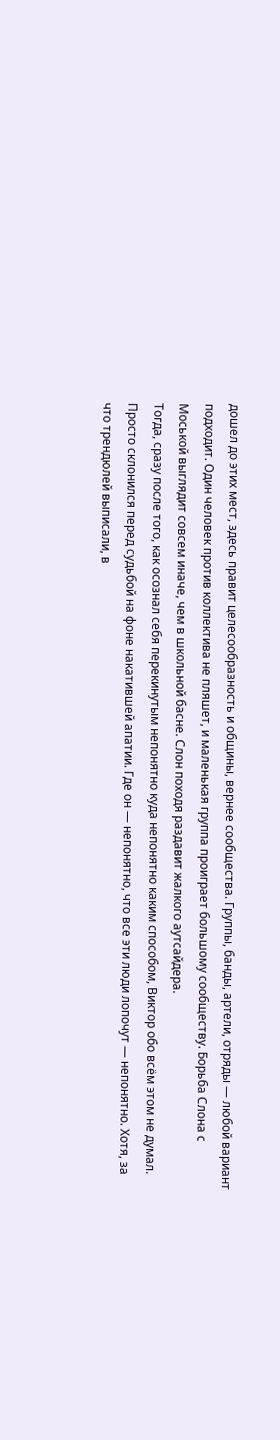дошел до этих мест, здесь правит целесообразность и общины, вернее сообщества. Группы, банды, артели, отряды — любой вариант подходит. Один человек против коллектива не пляшет, и маленькая группа проиграет большому сообществу. Борьба Слона с Моськой выглядит совсем иначе, чем в школьной басне. Слон походя раздавит жалкого аутсайдера.
Тогда, сразу после того, как осознал себя перекинутым непонятно куда непонятно каким способом, Виктор обо всём этом не думал. Просто склонился перед судьбой на фоне накатившей апатии. Где он — непонятно, что все эти люди лопочут — непонятно. Хотя, за что трендюлей выписали, в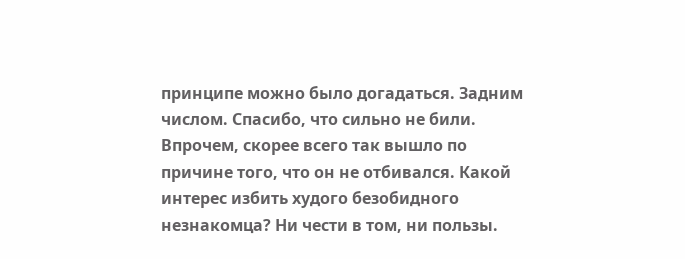принципе можно было догадаться. Задним числом. Спасибо, что сильно не били. Впрочем, скорее всего так вышло по причине того, что он не отбивался. Какой интерес избить худого безобидного незнакомца? Ни чести в том, ни пользы.